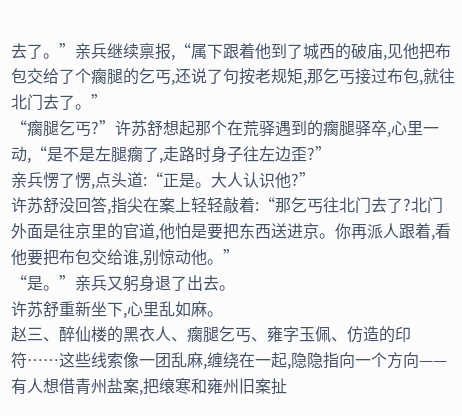去了。”亲兵继续禀报,“属下跟着他到了城西的破庙,见他把布包交给了个瘸腿的乞丐,还说了句按老规矩,那乞丐接过布包,就往北门去了。”
“瘸腿乞丐?”许苏舒想起那个在荒驿遇到的瘸腿驿卒,心里一动,“是不是左腿瘸了,走路时身子往左边歪?”
亲兵愣了愣,点头道:“正是。大人认识他?”
许苏舒没回答,指尖在案上轻轻敲着:“那乞丐往北门去了?北门外面是往京里的官道,他怕是要把东西送进京。你再派人跟着,看他要把布包交给谁,别惊动他。”
“是。”亲兵又躬身退了出去。
许苏舒重新坐下,心里乱如麻。
赵三、醉仙楼的黑衣人、瘸腿乞丐、雍字玉佩、仿造的印符……这些线索像一团乱麻,缠绕在一起,隐隐指向一个方向——有人想借青州盐案,把缞寒和雍州旧案扯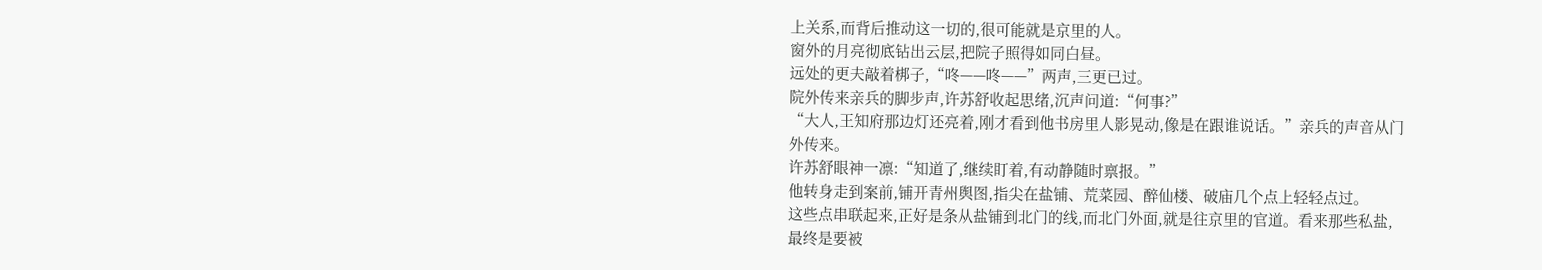上关系,而背后推动这一切的,很可能就是京里的人。
窗外的月亮彻底钻出云层,把院子照得如同白昼。
远处的更夫敲着梆子,“咚——咚——”两声,三更已过。
院外传来亲兵的脚步声,许苏舒收起思绪,沉声问道:“何事?”
“大人,王知府那边灯还亮着,刚才看到他书房里人影晃动,像是在跟谁说话。”亲兵的声音从门外传来。
许苏舒眼神一凛:“知道了,继续盯着,有动静随时禀报。”
他转身走到案前,铺开青州舆图,指尖在盐铺、荒菜园、醉仙楼、破庙几个点上轻轻点过。
这些点串联起来,正好是条从盐铺到北门的线,而北门外面,就是往京里的官道。看来那些私盐,最终是要被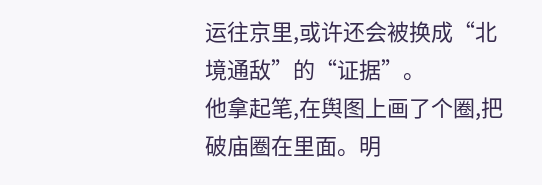运往京里,或许还会被换成“北境通敌”的“证据”。
他拿起笔,在舆图上画了个圈,把破庙圈在里面。明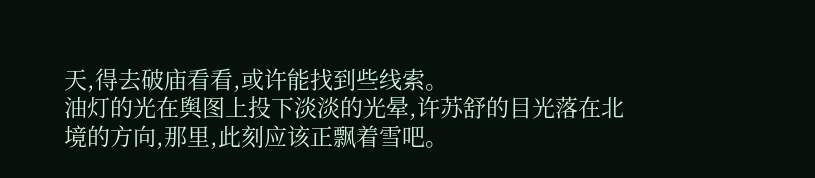天,得去破庙看看,或许能找到些线索。
油灯的光在舆图上投下淡淡的光晕,许苏舒的目光落在北境的方向,那里,此刻应该正飘着雪吧。